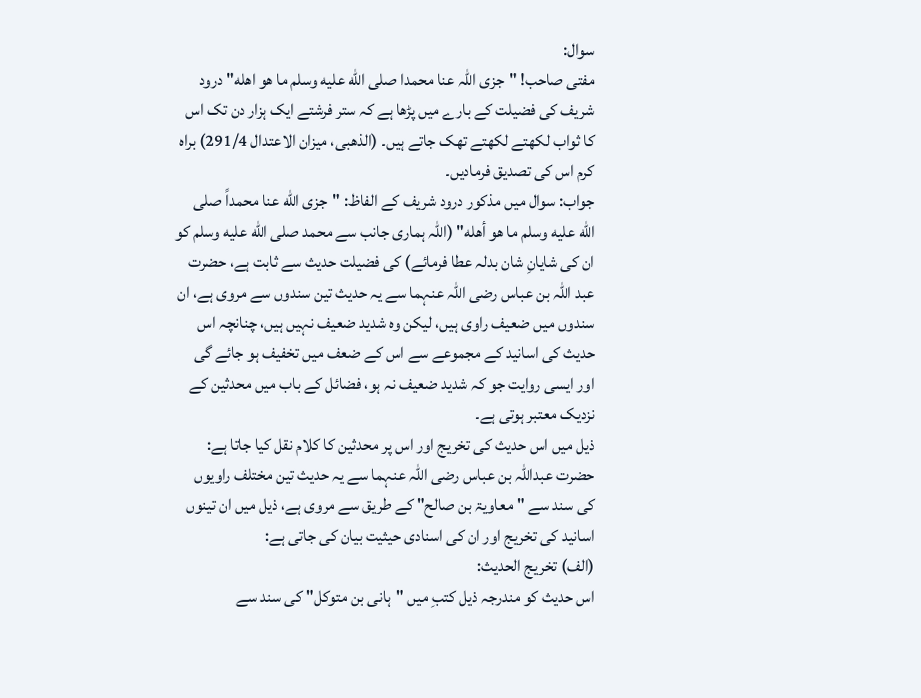سوال:
مفتی صاحب! "جزی اللہ عنا محمدا صلى الله عليه وسلم ما ھو اھله" درود شریف کی فضیلت کے بارے میں پڑھا ہے کہ ستر فرشتے ایک ہزار دن تک اس کا ثواب لکھتے لکھتے تھک جاتے ہیں۔ (الذھبی، میزان الاعتدال 291/4) براہ کرم اس کی تصدیق فرمادیں۔
جواب: سوال میں مذکور درود شریف کے الفاظ: "جزى الله عنا محمداً صلى الله عليه وسلم ما هو أهله" (اللہ ہماری جانب سے محمد صلى الله عليه وسلم کو ان کی شایانِ شان بدلہ عطا فرمائے) کى فضیلت حدیث سے ثابت ہے، حضرت عبد اللہ بن عباس رضی اللہ عنہما سے یہ حدیث تین سندوں سے مروى ہے، ان سندوں میں ضعیف راوى ہیں، لیکن وہ شدید ضعیف نہیں ہیں، چنانچہ اس حدیث کى اسانید کے مجموعے سے اس کے ضعف میں تخفیف ہو جائے گى اور ایسى روایت جو کہ شدید ضعیف نہ ہو، فضائل کے باب میں محدثین کے نزدیک معتبر ہوتى ہے۔
ذیل میں اس حدیث کى تخریج اور اس پر محدثین کا کلام نقل کیا جاتا ہے:
حضرت عبداللہ بن عباس رضی اللہ عنہما سے یہ حدیث تین مختلف راویوں کى سند سے "معاویۃ بن صالح" کے طریق سے مروى ہے، ذیل میں ان تینوں اسانید کى تخریج اور ان کى اسنادى حیثیت بیان کى جاتى ہے:
(الف) تخریج الحدیث:
اس حدیث کو مندرجہ ذیل کتبِ میں "ہانی بن متوکل" کى سند سے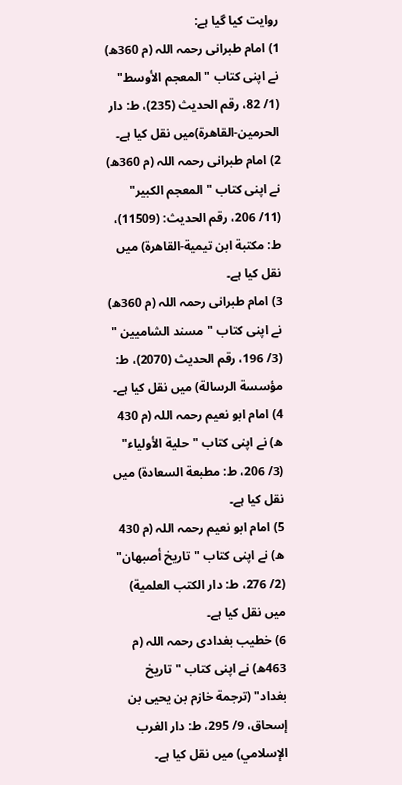روایت کیا گیا ہے:
1) امام طبرانی رحمہ اللہ (م 360ھ) نے اپنى کتاب "المعجم الأوسط" (1/ 82، رقم الحديث (235)، ط: دار الحرمين-القاهرة)میں نقل کیا ہے۔
2) امام طبرانی رحمہ اللہ (م 360ھ) نے اپنى کتاب "المعجم الكبير" (11/ 206، رقم الحديث: (11509)، ط: مكتبة ابن تيمية-القاهرة) میں نقل کیا ہے۔
3) امام طبرانی رحمہ اللہ (م 360ھ) نے اپنى کتاب "مسند الشاميين " (3/ 196، رقم الحديث (2070)، ط: مؤسسة الرسالة) میں نقل کیا ہے۔
4) امام ابو نعيم رحمہ اللہ (م 430 ھ) نے اپنى کتاب "حلية الأولياء" (3/ 206، ط: مطبعة السعادة) میں نقل کیا ہے۔
5) امام ابو نعيم رحمہ اللہ (م 430 ھ) نے اپنى کتاب "تاريخ أصبهان" (2/ 276، ط: دار الكتب العلمية) میں نقل کیا ہے۔
6) خطيب بغدادى رحمہ اللہ (م 463ھ) نے اپنى کتاب "تاريخ بغداد" (ترجمة خازم بن يحيى بن إسحاق، 9/ 295، ط: دار الغرب الإسلامي) میں نقل کیا ہے۔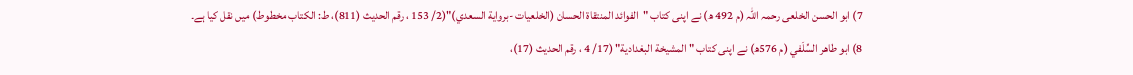7) ابو الحسن الخلعی رحمہ اللہ (م 492 ھ) نے اپنى کتاب "الفوائد المنتقاة الحسان (الخلعيات -برواية السعدي)"(2/ 153 ، رقم الحديث (811)، ط: الكتاب مخطوط) میں نقل کیا ہے۔
8) ابو طاهر السِّلَفي (م 576ھ) نے اپنى کتاب " المشيخة البغدادية" (17/ 4 ، رقم الحديث (17)،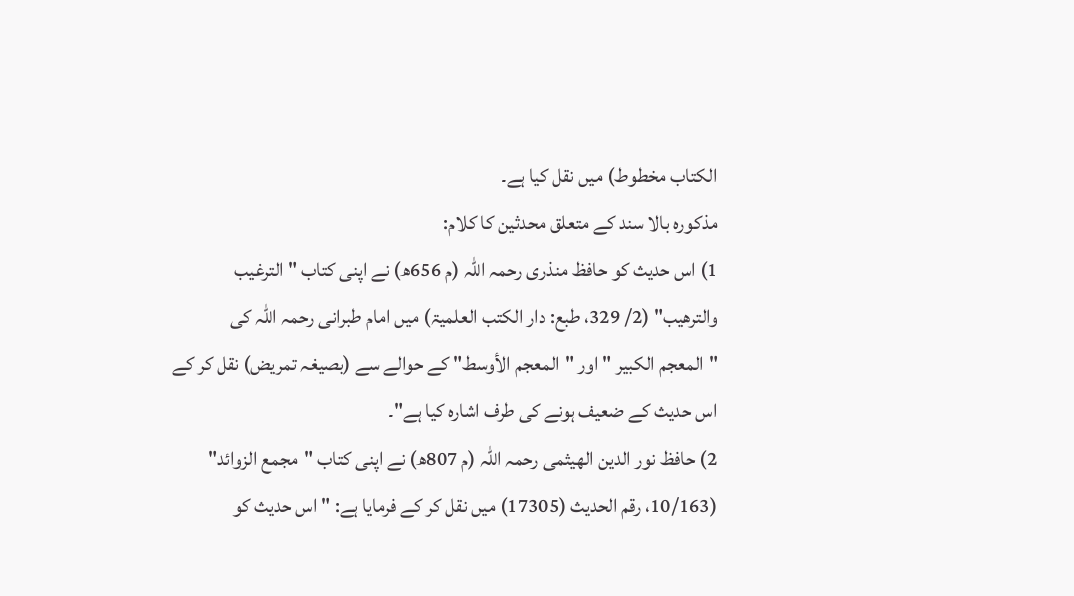الكتاب مخطوط) میں نقل کیا ہے۔
مذکورہ بالا سند کے متعلق محدثین کا کلام:
1) اس حدیث کو حافظ منذری رحمہ اللہ (م 656ھ) نے اپنى کتاب "الترغیب والترھیب" (2/ 329، طبع: دار الکتب العلمیۃ) میں امام طبرانی رحمہ اللہ کى "المعجم الکبیر " اور "المعجم الأوسط" کے حوالے سے (بصیغہ تمریض) نقل کر کے اس حدیث کے ضعیف ہونے کى طرف اشارہ کیا ہے"۔
2) حافظ نور الدین الھیثمی رحمہ اللہ (م 807ھ) نے اپنى کتاب "مجمع الزوائد" (10/163، رقم الحدیث (17305) میں نقل کر کے فرمایا ہے: "اس حدیث کو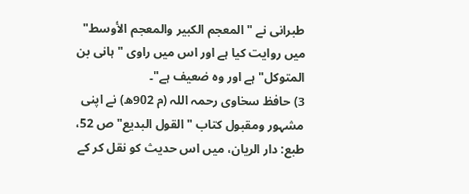طبرانی نے "المعجم الکبیر والمعجم الأوسط" میں روایت کیا ہے اور اس میں راوى "ہانی بن المتوکل" ہے اور وہ ضعیف ہے"۔
3) حافظ سخاوی رحمہ اللہ (م 902ھ) نے اپنى مشہور ومقبول کتاب "القول البدیع" ص 52، طبع: دار الریان، میں اس حدیث کو نقل کر کے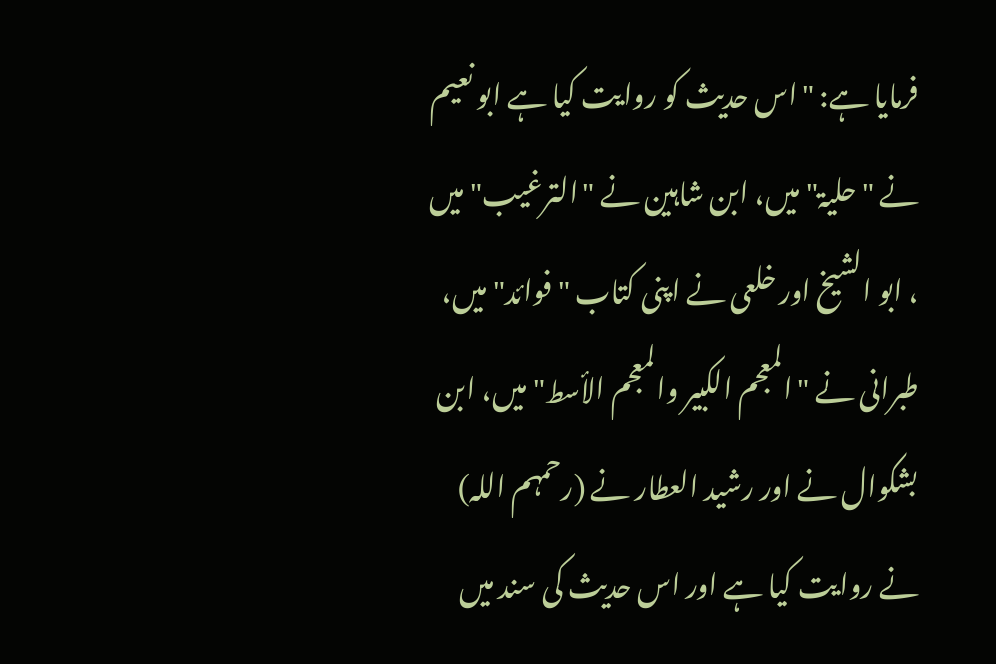فرمایا ہے: "اس حدیث کو روایت کیا ہے ابو نعیم نے "حلیۃ" میں، ابن شاہین نے "الترغیب" میں ، ابو الشیخ اور خلعی نے اپنى کتاب "فوائد" میں، طبرانی نے "المعجم الکبیر والمعجم الأسط" میں، ابن بشکوال نے اور رشید العطار نے (رحمہم اللہ) نے روایت کیا ہے اور اس حدیث کى سند میں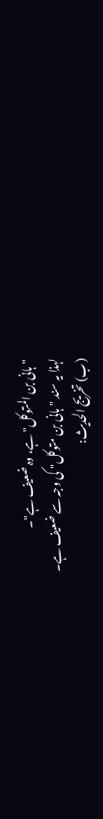"ہانی بن المتوکل" ہے، وہ ضعیف ہے"۔
لہذا یہ سند "ہانی بن متوکل" کى وجہ سے ضعیف ہے۔
(ب) تخریج الحدیث: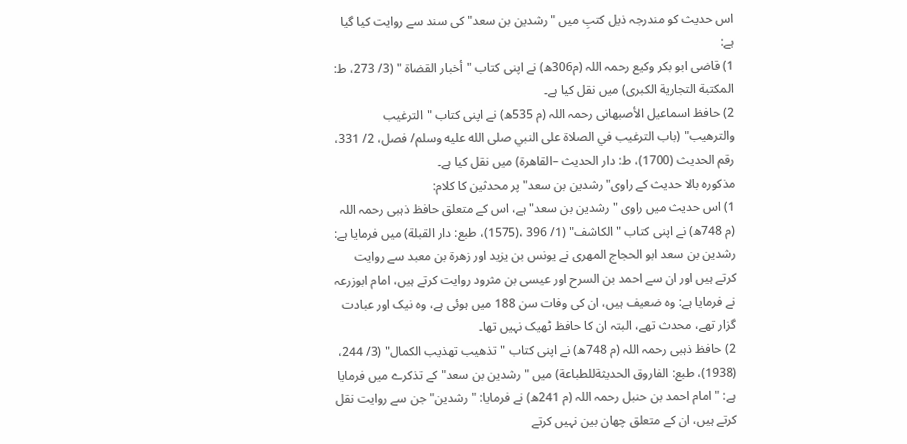اس حدیث کو مندرجہ ذیل کتبِ میں "رشدین بن سعد" کى سند سے روایت کیا گیا ہے:
1) قاضی ابو بکر وکیع رحمہ اللہ (م306ھ) نے اپنى کتاب "أخبار القضاة " (3/ 273، ط: المكتبة التجارية الكبرى) میں نقل کیا ہے۔
2) حافظ اسماعيل الأصبهانی رحمہ اللہ (م 535ھ) نے اپنى کتاب "الترغيب والترهيب" (باب الترغيب في الصلاة على النبي صلى الله عليه وسلم/ فصل، 2/ 331، رقم الحديث (1700)، ط: دار الحديث –القاهرة) میں نقل کیا ہے۔
مذکورہ بالا حدیث کے راوی"رشدین بن سعد" پر محدثین کا کلام:
1) اس حدیث میں راوی "رشدین بن سعد" ہے، اس کے متعلق حافظ ذہبى رحمہ اللہ (م 748ھ) نے اپنى کتاب "الكاشف" (1/ 396 ،(1575)، طبع: دار القبلة) میں فرمایا ہے: رشدین بن سعد ابو الحجاج المھری نے یونس بن یزید اور زھرۃ بن معبد سے روایت کرتے ہیں اور ان سے احمد بن السرح اور عیسى بن مثرود روایت کرتے ہیں، امام ابوزرعہ نے فرمایا ہے: وہ ضعیف ہیں، ان کى وفات سن 188 میں ہوئى ہے، وہ نیک اور عبادت گزار تھے، محدث تھے، البتہ ان کا حافظ ٹھیک نہیں تھا۔
2) حافظ ذہبى رحمہ اللہ (م 748ھ) نے اپنى کتاب "تذهيب تهذيب الكمال" (3/ 244، (1938)، طبع: الفاروق الحديثةللطباعة) میں "رشدین بن سعد" کے تذکرے میں فرمایا ہے: "امام احمد بن حنبل رحمہ اللہ (م 241ھ) نے فرمایا: "رشدين" جن سے روایت نقل کرتے ہیں، ان کے متعلق چھان بین نہیں کرتے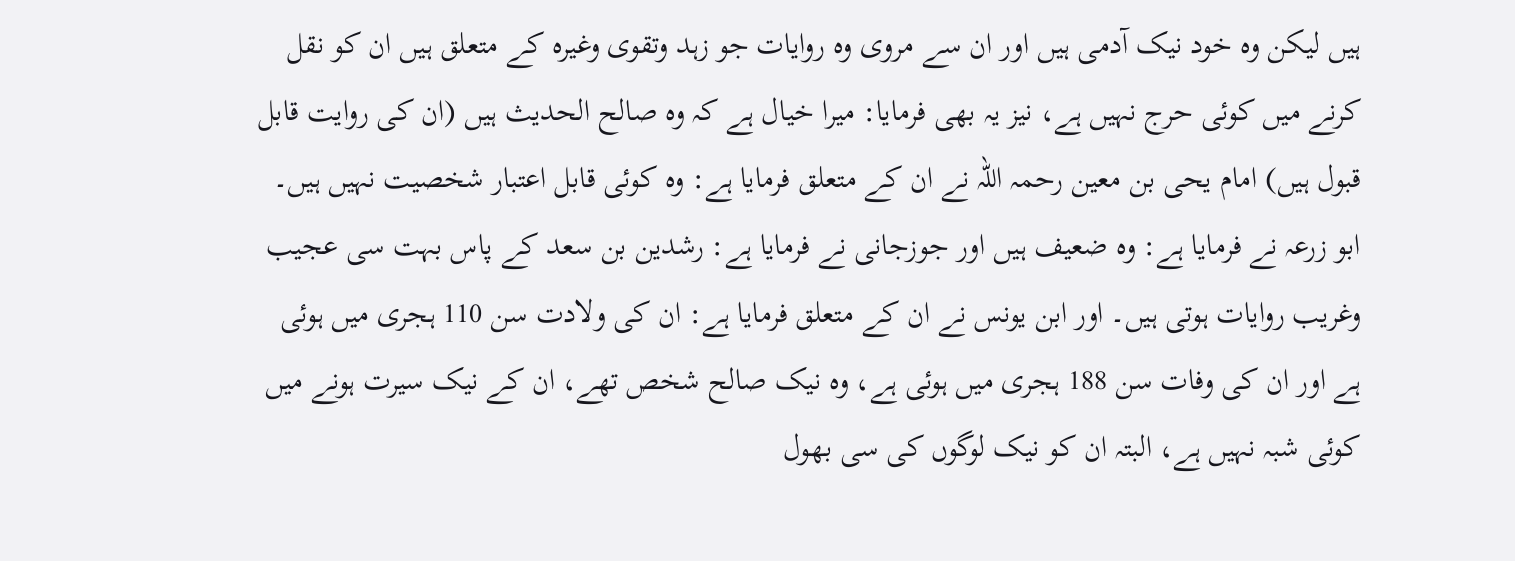ہیں لیکن وہ خود نیک آدمى ہیں اور ان سے مروى وہ روایات جو زہد وتقوى وغیرہ کے متعلق ہیں ان کو نقل کرنے میں کوئى حرج نہیں ہے، نیز یہ بھى فرمایا: میرا خیال ہے کہ وہ صالح الحدیث ہیں (ان کى روایت قابل قبول ہیں) امام یحى بن معین رحمہ اللہ نے ان کے متعلق فرمایا ہے: وہ کوئى قابل اعتبار شخصیت نہیں ہیں۔ ابو زرعہ نے فرمایا ہے: وہ ضعیف ہیں اور جوزجانی نے فرمایا ہے: رشدین بن سعد کے پاس بہت سى عجیب وغریب روایات ہوتى ہیں۔ اور ابن یونس نے ان کے متعلق فرمایا ہے: ان کى ولادت سن 110 ہجرى میں ہوئى ہے اور ان کى وفات سن 188 ہجرى میں ہوئى ہے، وہ نیک صالح شخص تھے، ان کے نیک سیرت ہونے میں کوئى شبہ نہیں ہے، البتہ ان کو نیک لوگوں کى سى بھول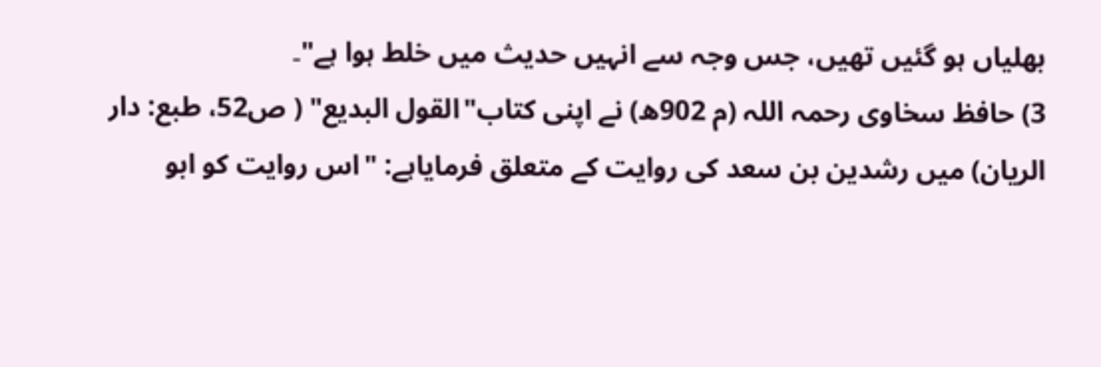بھلیاں ہو گئیں تھیں، جس وجہ سے انہیں حدیث میں خلط ہوا ہے"۔
3) حافظ سخاوی رحمہ اللہ (م 902ھ) نے اپنى کتاب"القول البديع" ( ص52، طبع: دار الريان) میں رشدین بن سعد کى روایت کے متعلق فرمایاہے: "اس روایت کو ابو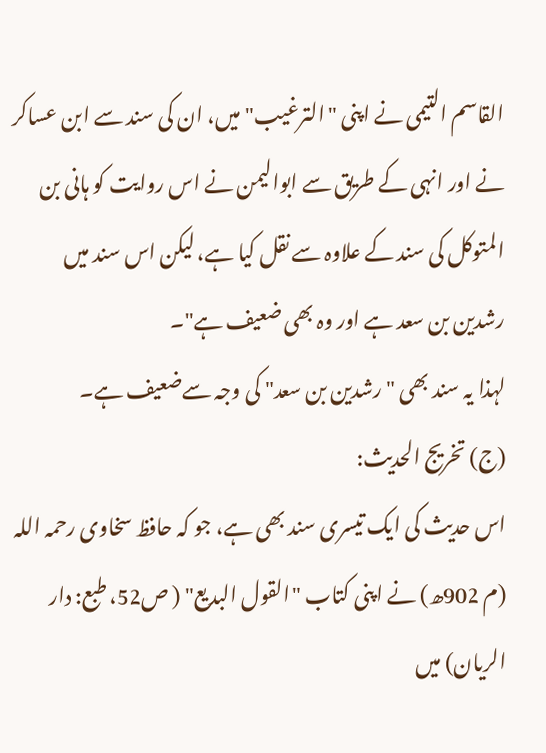القاسم التیمی نے اپنى "الترغیب" میں، ان کى سند سے ابن عساکر نے اور انہى کے طریق سے ابوالیمن نے اس روایت کو ہانی بن المتوکل کى سند کے علاوہ سے نقل کیا ہے، لیکن اس سند میں رشدین بن سعد ہے اور وہ بھى ضعیف ہے"۔
لہذا یہ سند بھى "رشدین بن سعد" کى وجہ سےضعیف ہے۔
(ج) تخریج الحدیث:
اس حدیث کى ایک تیسرى سند بھى ہے، جو کہ حافظ سخاوی رحمہ اللہ (م 902ھ) نے اپنى کتاب "القول البديع" ( ص52، طبع: دار الريان) میں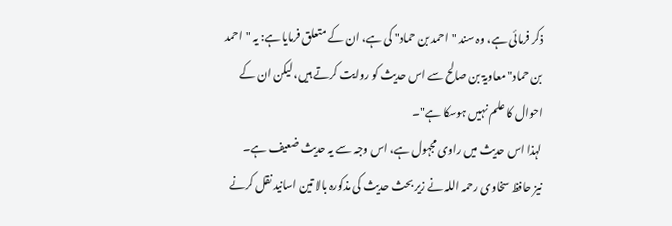ذکر فرمائى ہے، وہ سند "احمد بن حماد" کی ہے، ان کے متعلق فرمایا ہے: یہ "احمد بن حماد" معاویۃ بن صالح سے اس حدیث کو روایت کرتے ہیں، لیکن ان کے احوال کا علم نہیں ہوسکا ہے"۔
لہذا اس حدیث میں راوی مجہول ہے، اس وجہ سے یہ حدیث ضعیف ہے۔
نیز حافظ سخاوی رحمہ اللہ نے زیر بحث حدیث کى مذکورہ بالا تین اسانید نقل کرنے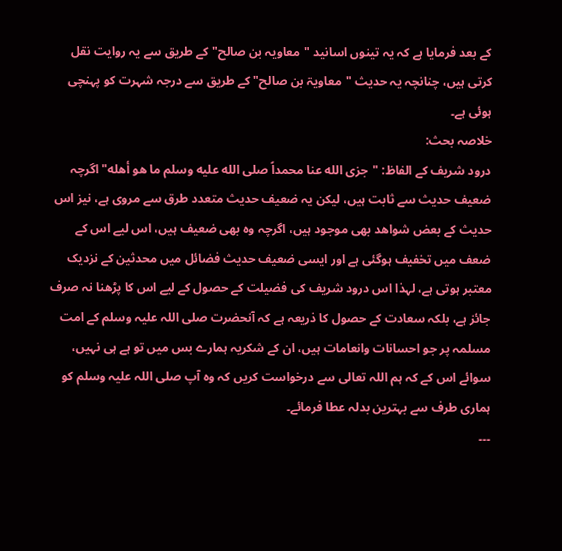کے بعد فرمایا ہے کہ یہ تینوں اسانید "معاویہ بن صالح" کے طریق سے یہ روایت نقل کرتى ہیں، چنانچہ یہ حدیث "معاویۃ بن صالح" کے طریق سے درجہ شہرت کو پہنچی ہوئی ہے۔
خلاصہ بحث:
درود شریف کے الفاظ: "جزى الله عنا محمداً صلى الله عليه وسلم ما هو أهله" اگرچہ ضعیف حدیث سے ثابت ہیں، لیکن یہ ضعیف حدیث متعدد طرق سے مروى ہے، نیز اس حدیث کے بعض شواھد بھی موجود ہیں، اگرچہ وہ بھی ضعیف ہیں، اس لیے اس کے ضعف میں تخفیف ہوگئى ہے اور ایسى ضعیف حدیث فضائل میں محدثین کے نزدیک معتبر ہوتى ہے، لہذا اس درود شریف کى فضیلت کے حصول کے لیے اس کا پڑھنا نہ صرف جائز ہے، بلکہ سعادت کے حصول کا ذریعہ ہے کہ آنحضرت صلى اللہ علیہ وسلم کے امت مسلمہ پر جو احسانات وانعامات ہیں، ان کے شکریہ ہمارے بس میں تو ہے ہى نہیں، سوائے اس کے کہ ہم اللہ تعالى سے درخواست کریں کہ وہ آپ صلى اللہ علیہ وسلم کو ہمارى طرف سے بہترین بدلہ عطا فرمائے۔
۔۔۔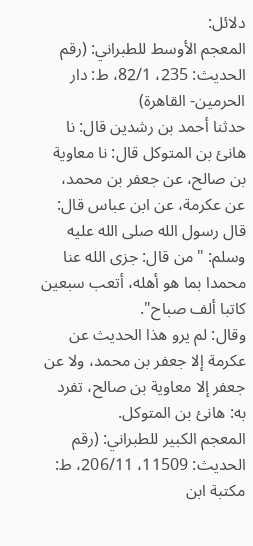دلائل:
المعجم الأوسط للطبراني: (رقم الحديث: 235، 82/1، ط: دار الحرمين- القاهرة)
حدثنا أحمد بن رشدين قال: نا هانئ بن المتوكل قال: نا معاوية بن صالح، عن جعفر بن محمد، عن عكرمة، عن ابن عباس قال: قال رسول الله صلى الله عليه وسلم: "من قال: جزى الله عنا محمدا بما هو أهله، أتعب سبعين كاتبا ألف صباح".
وقال: لم يرو هذا الحديث عن عكرمة إلا جعفر بن محمد، ولا عن جعفر إلا معاوية بن صالح، تفرد به: هانئ بن المتوكل.
المعجم الكبير للطبراني: (رقم الحديث: 11509، 206/11، ط: مكتبة ابن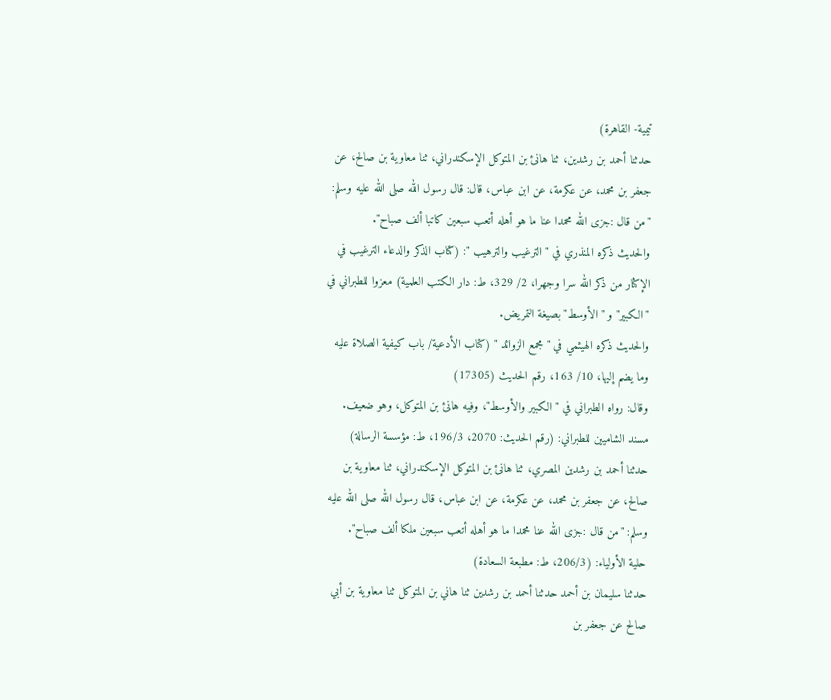تيمية- القاهرة)
حدثنا أحمد بن رشدين، ثنا هانئ بن المتوكل الإسكندراني، ثنا معاوية بن صالح، عن جعفر بن محمد، عن عكرمة، عن ابن عباس، قال: قال رسول الله صلى الله عليه وسلم: "من قال :جزى الله محمدا عنا ما هو أهله أتعب سبعين كاتبا ألف صباح".
والحديث ذكره المنذري في "الترغيب والترهيب ": (كتاب الذكر والدعاء الترغيب في الإكثار من ذكر الله سرا وجهرا، 2/ 329، ط: دار الكتب العلمية) معزوا للطبراني في "الكبير" و "الأوسط" بصيغة التمريض.
والحديث ذكره الهيثمي في "مجمع الزوائد " (كتاب الأدعية/ باب كيفية الصلاة عليه وما يضم إليها، 10/ 163، رقم الحديث (17305)
وقال: رواه الطبراني في "الكبير والأوسط"، وفيه هانئ بن المتوكل، وهو ضعيف.
مسند الشاميين للطبراني: (رقم الحديث: 2070، 196/3، ط: مؤسسة الرسالة)
حدثنا أحمد بن رشدين المصري، ثنا هانئ بن المتوكل الإسكندراني، ثنا معاوية بن صالح، عن جعفر بن محمد، عن عكرمة، عن ابن عباس، قال رسول الله صلى الله عليه وسلم: "من قال :جزى الله عنا محمدا ما هو أهله أتعب سبعين ملكا ألف صباح".
حلية الأولياء: (206/3، ط: مطبعة السعادة)
حدثنا سليمان بن أحمد حدثنا أحمد بن رشدين ثنا هاني بن المتوكل ثنا معاوية بن أبي صالح عن جعفر بن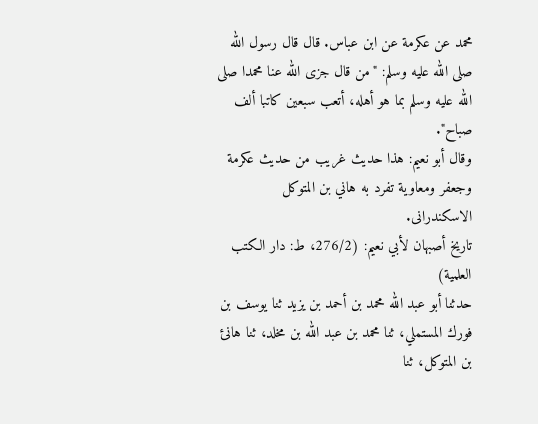محمد عن عكرمة عن ابن عباس. قال قال رسول الله صلى الله عليه وسلم: "من قال جزی الله عنا محمدا صلى الله عليه وسلم بما هو أهله، أتعب سبعين كاتبا ألف صباح".
وقال أبو نعيم: هذا حديث غريب من حديث عكرمة وجعفر ومعاوية تفرد به هاني بن المتوكل الاسكندرانى.
تاريخ أصبهان لأبي نعيم: (276/2، ط: دار الكتب العلمية)
حدثنا أبو عبد الله محمد بن أحمد بن يزيد ثنا يوسف بن فورك المستملي، ثنا محمد بن عبد الله بن مخلد، ثنا هانئ بن المتوكل، ثنا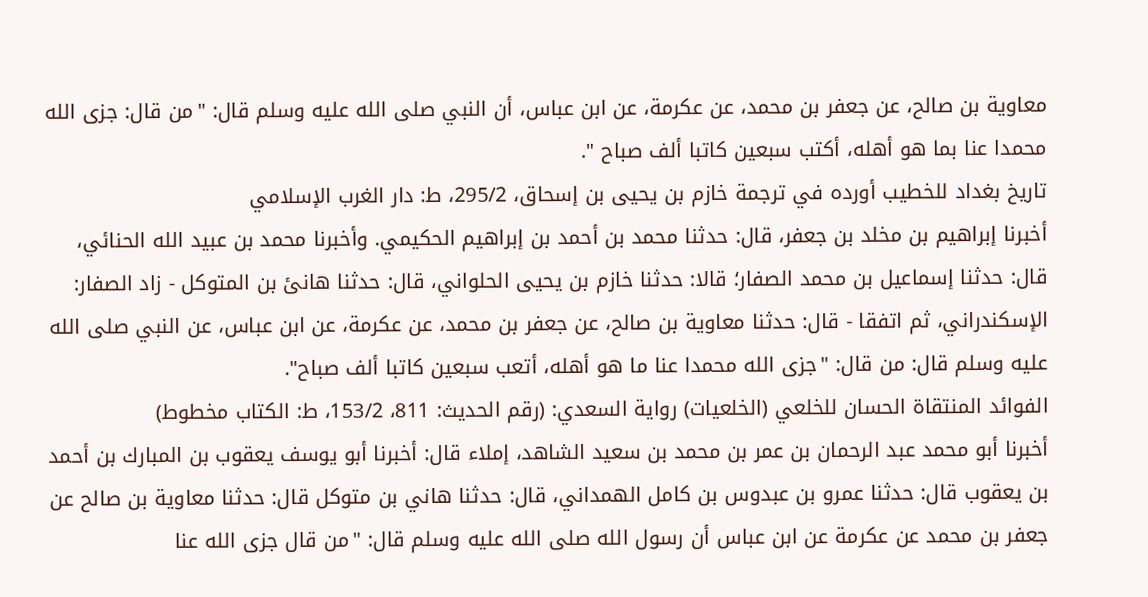معاوية بن صالح، عن جعفر بن محمد، عن عكرمة، عن ابن عباس، أن النبي صلى الله عليه وسلم قال: "من قال: جزى الله محمدا عنا بما هو أهله، أكتب سبعين كاتبا ألف صباح ".
تاريخ بغداد للخطيب أورده في ترجمة خازم بن يحيى بن إسحاق، 295/2، ط: دار الغرب الإسلامي
أخبرنا إبراهيم بن مخلد بن جعفر، قال: حدثنا محمد بن أحمد بن إبراهيم الحكيمي. وأخبرنا محمد بن عبيد الله الحنائي، قال: حدثنا إسماعيل بن محمد الصفار؛ قالا: حدثنا خازم بن يحيى الحلواني، قال: حدثنا هانئ بن المتوكل - زاد الصفار: الإسكندراني، ثم اتفقا - قال: حدثنا معاوية بن صالح، عن جعفر بن محمد، عن عكرمة، عن ابن عباس، عن النبي صلى الله عليه وسلم قال: من قال: "جزى الله محمدا عنا ما هو أهله، أتعب سبعين كاتبا ألف صباح".
الفوائد المنتقاة الحسان للخلعي (الخلعيات) رواية السعدي: (رقم الحديث: 811، 153/2، ط: الكتاب مخطوط)
أخبرنا أبو محمد عبد الرحمان بن عمر بن محمد بن سعيد الشاهد، إملاء قال: أخبرنا أبو يوسف يعقوب بن المبارك بن أحمد بن يعقوب قال: حدثنا عمرو بن عبدوس بن كامل الهمداني، قال: حدثنا هاني بن متوكل قال: حدثنا معاوية بن صالح عن جعفر بن محمد عن عكرمة عن ابن عباس أن رسول الله صلى الله عليه وسلم قال: "من قال جزى الله عنا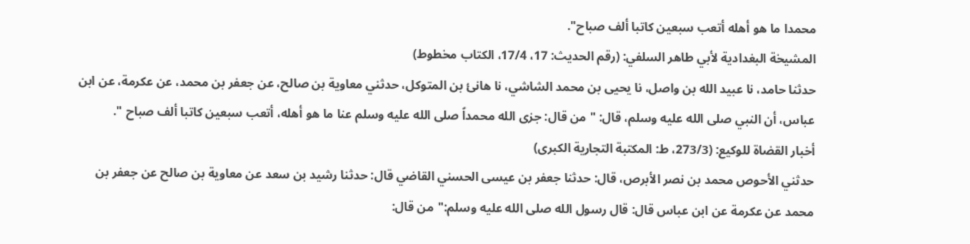محمدا ما هو أهله أتعب سبعين كاتبا ألف صباح".
المشيخة البغدادية لأبي طاهر السلفي: (رقم الحديث: 17، 17/4، الكتاب مخطوط)
حدثنا حامد، نا عبيد الله بن واصل، نا يحيى بن محمد الشاشي، نا هانئ بن المتوكل، حدثني معاوية بن صالح، عن جعفر بن محمد، عن عكرمة، عن ابن عباس، أن النبي صلى الله عليه وسلم، قال: " من قال: جزى الله محمداً صلى الله عليه وسلم عنا ما هو أهله، أتعب سبعين كاتبا ألف صباح ".
أخبار القضاة للوكيع: (273/3، ط: المكتبة التجارية الكبرى)
حدثني الأحوص محمد بن نصر الأبرص، قال: حدثنا جعفر بن عيسى الحسني القاضي قال: حدثنا رشيد بن سعد عن معاوية بن صالح عن جعفر بن محمد عن عكرمة عن ابن عباس قال: قال رسول الله صلى الله عليه وسلم:"من قال: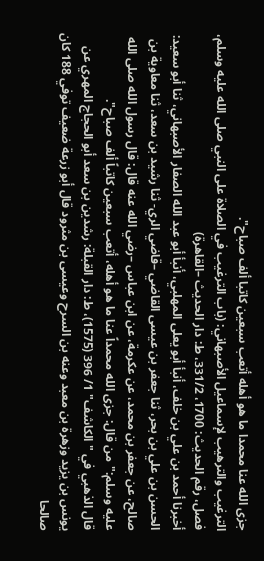جزى الله عنا محمدا ما هو أهله أتعب سبعين كاتبا ألف صباح".
الترغيب والترهيب لإسماعيل الأصبهاني: (باب الترغيب في الصلاة على النبي صلى الله عليه وسلم، فصل، رقم الحديث: 1700، 331/2، ط: دار الحديث –القاهرة)
أخبرنا أحمد بن علي بن خلف، أنبأ أبو يعلى المهلبي، أنبأ أبو عبد الله الصفار الأصبهاني، ثنا أبو سعيد: الحسن بن علي بن بحر، ثنا جعفر بن عيسى القاضي –قاضي الري- ثنا رشيد بن سعد، ثنا معاوية بن صالح، عن جعفر بن محمد، عن عكرمة، عن ابن عباس –رضي الله عنه قال: قال رسول الله صلى الله عليه وسلم:"من قال: جزى الله محمداً عنا ما هو أهله، أتعب سبعين كاتباً ألف صباح".
قال الذهبي في "الكاشف" 1/ 396 (1575)، ط: دار القبلة: رشدين بن سعد أبو الحجاج المهري عن يونس بن يزيد وزهرة بن معبد وعنه بن السرح وعيسى بن مثرود قال أبو زرعة ضعيف توفي 188 كان صالحا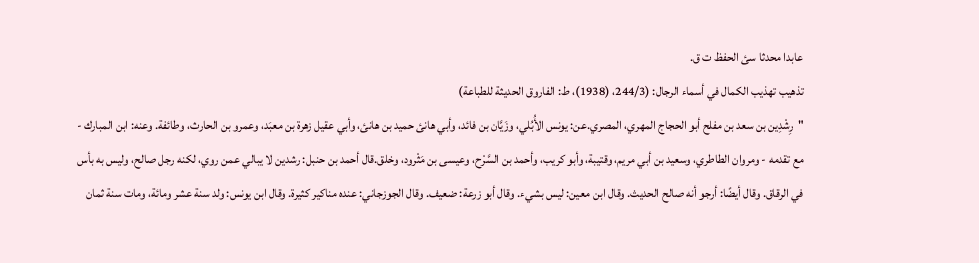عابدا محدثا سئ الحفظ ت ق.
تذهيب تهذيب الكمال في أسماء الرجال: (244/3، (1938)، ط: الفاروق الحديثة للطباعة)
"رِشْدِين بن سعد بن مفلح أبو الحجاج المهري، المصري.عن: يونس الأُبُلي، وزَيَّان بن فائد، وأبي هانئ حميد بن هانئ، وأبي عقيل زهرة بن معبَد، وعمرو بن الحارث، وطائفة. وعنه: ابن المبارك - مع تقدمه - ومروان الطاطري، وسعيد بن أبي مريم، وقتيبة، وأبو كريب، وأحمد بن السَّرْح، وعيسى بن مَثْرود، وخلق.قال أحمد بن حنبل: رشدين لا يبالي عمن روي، لكنه رجل صالح، وليس به بأس في الرقاق. وقال أيضًا: أرجو أنه صالح الحديث. وقال ابن معين: ليس بشيء. وقال أبو زرعة: ضعيف. وقال الجوزجاني: عنده مناكير كثيرة. وقال ابن يونس: ولد سنة عشر ومائة، ومات سنة ثمان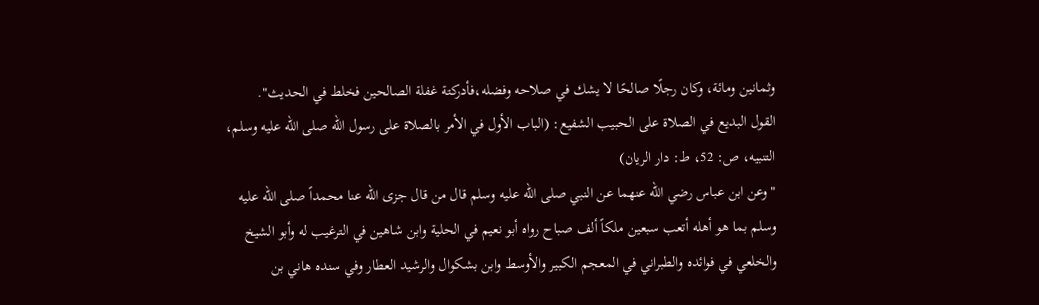وثمانين ومائة، وكان رجلًا صالحًا لا يشك في صلاحه وفضله،فأدركتة غفلة الصالحين فخلط في الحديث".
القول البديع في الصلاة على الحبيب الشفيع: (الباب الأول في الأمر بالصلاة على رسول الله صلى الله عليه وسلم، التنبيه، ص: 52، ط: دار الريان)
"وعن ابن عباس رضي الله عنهما عن النبي صلى الله عليه وسلم قال من قال جزى الله عنا محمداً صلى الله عليه وسلم بما هو أهله أتعب سبعين ملكاً ألف صباح رواه أبو نعيم في الحلية وابن شاهين في الترغيب له وأبو الشيخ والخلعي في فوائده والطبراني في المعجم الكبير والأوسط وابن بشكوال والرشيد العطار وفي سنده هاني بن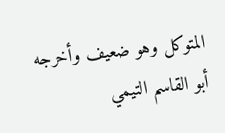المتوكل وهو ضعيف وأخرجه أبو القاسم التيمي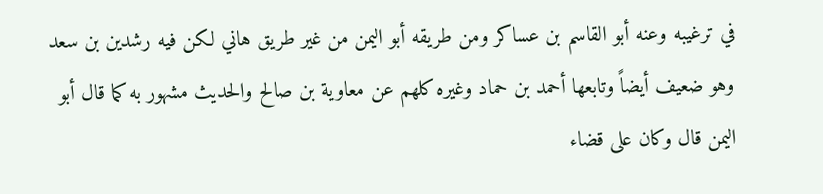في ترغيبه وعنه أبو القاسم بن عساكر ومن طريقه أبو اليمن من غير طريق هاني لكن فيه رشدين بن سعد وهو ضعيف أيضاً وتابعها أحمد بن حماد وغيره كلهم عن معاوية بن صالح والحديث مشهور به كما قال أبو اليمن قال وكان على قضاء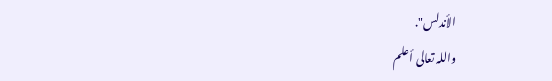الأندلس".
واللہ تعالى أعلم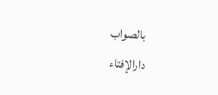بالصواب
دارالإفتاء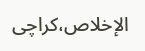الإخلاص،کراچى